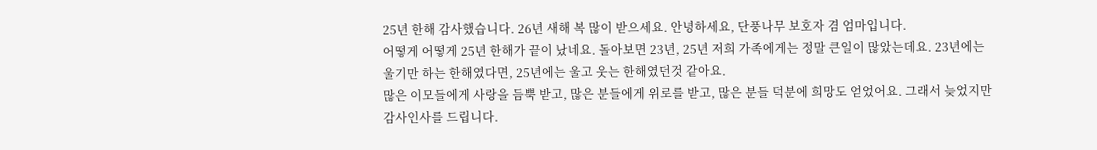25년 한해 감사했습니다. 26년 새해 복 많이 받으세요. 안녕하세요, 단풍나무 보호자 겸 엄마입니다.
어떻게 어떻게 25년 한해가 끝이 났네요. 돌아보면 23년, 25년 저희 가족에게는 정말 큰일이 많았는데요. 23년에는 울기만 하는 한해였다면, 25년에는 울고 웃는 한해였던것 같아요.
많은 이모들에게 사랑을 듬뿍 받고, 많은 분들에게 위로를 받고, 많은 분들 덕분에 희망도 얻었어요. 그래서 늦었지만 감사인사를 드립니다.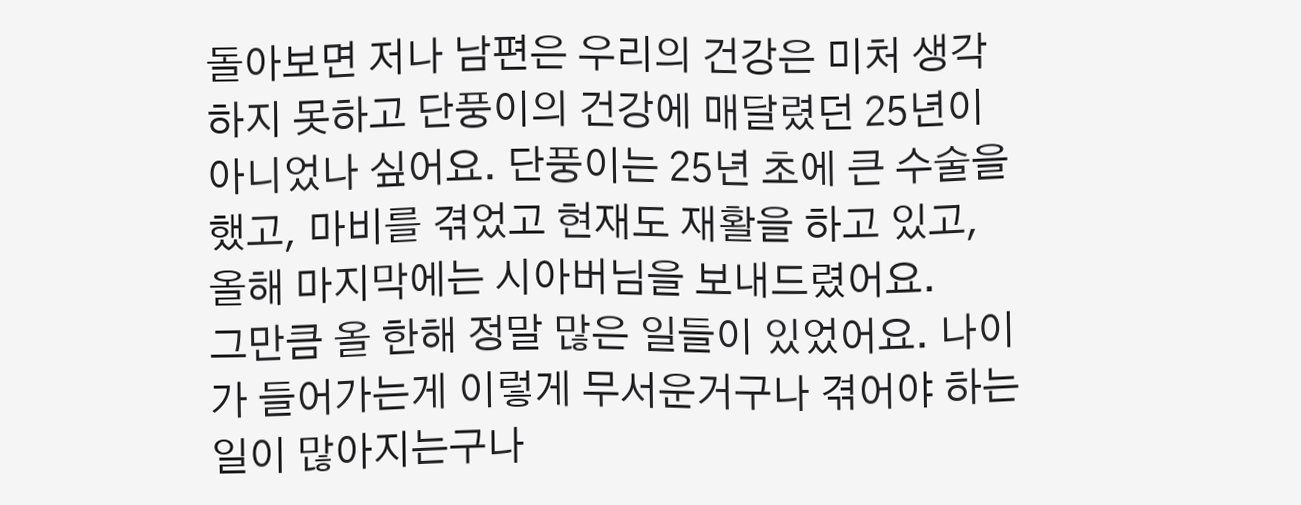돌아보면 저나 남편은 우리의 건강은 미처 생각하지 못하고 단풍이의 건강에 매달렸던 25년이 아니었나 싶어요. 단풍이는 25년 초에 큰 수술을 했고, 마비를 겪었고 현재도 재활을 하고 있고, 올해 마지막에는 시아버님을 보내드렸어요.
그만큼 올 한해 정말 많은 일들이 있었어요. 나이가 들어가는게 이렇게 무서운거구나 겪어야 하는 일이 많아지는구나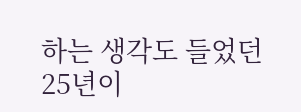하는 생각도 들었던 25년이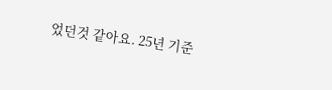었던것 같아요. 25년 기준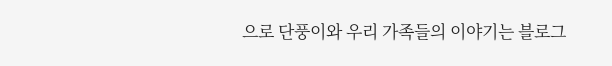으로 단풍이와 우리 가족들의 이야기는 블로그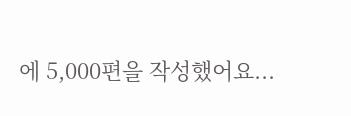에 5,000편을 작성했어요...